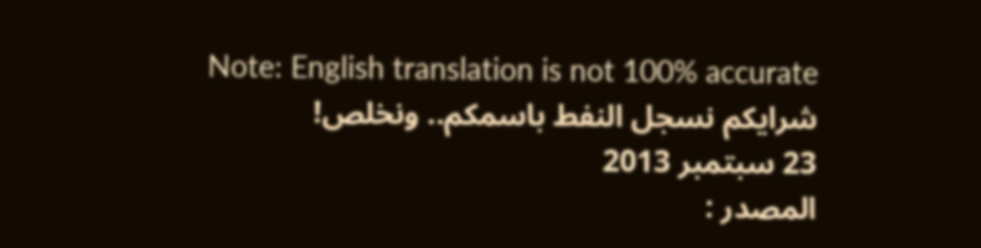Note: English translation is not 100% accurate
شرايكم نسجل النفط باسمكم.. ونخلص!
23 سبتمبر 2013
المصدر :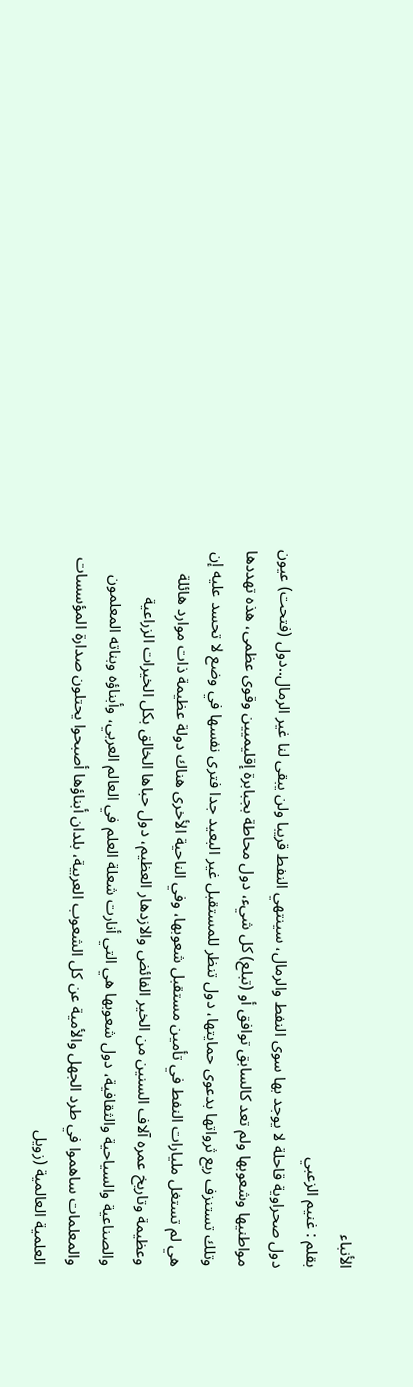الأنباء
بقلم : غنيم الزعبي
دول صحراوية قاحلة لا يوجد بها سوى النفط والرمال، سينتهي النفط قريبا ولن يبقى لنا غير الرمال..دول (فتحت) عيون مواطنيها وشعوبها ولم تعد كالسابق توافق أو (تبلع) كل شيء، دول محاطة بجبابرة إقليميين وقوى عظمى، هذه تهددها وتلك تستنزف ربع ثرواتها بدعوى حمايتها، دول تنظر للمستقبل غير البعيد جدا فترى نفسها في وضع لا تحسد عليه إن هي لم تستغل مليارات النفط في تأمين مستقبل شعوبها، وفي الناحية الأخرى هناك دولة عظيمة ذات موارد هائلة وعظيمة وتاريخ عمره آلاف السنين من الخير الفائض والازدهار العظيم، دول حباها الخالق بكل الخيرات الزراعية والصناعية والسياحية والثقافية، دول شعوبها هي التي أنارت شعلة العلم في العالم العربي، وأبناؤه وبناته المعلمون والمعلمات ساهموا في طرد الجهل والأمية عن كل الشعوب العربية، بلدان أبناؤها أصبحوا يحتلون صدارة المؤسسات العلمية العالمية (زويل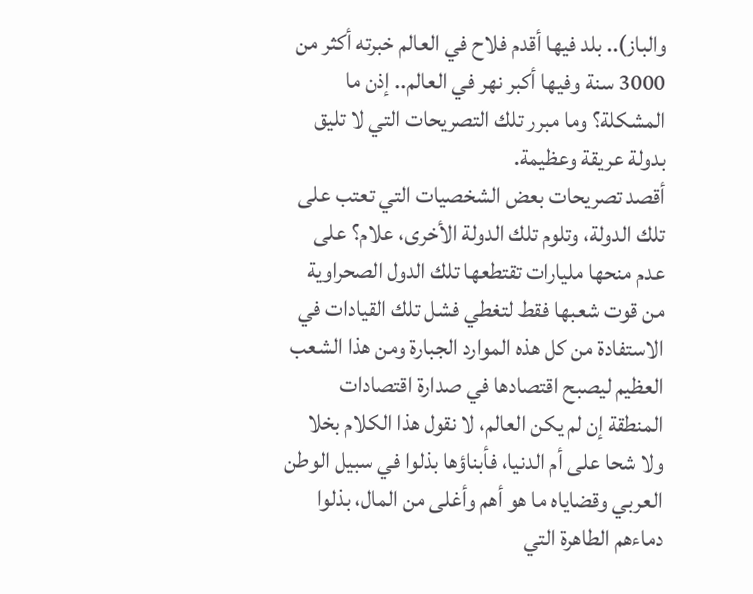والباز).. بلد فيها أقدم فلاح في العالم خبرته أكثر من 3000 سنة وفيها أكبر نهر في العالم.. إذن ما المشكلة؟ وما مبرر تلك التصريحات التي لا تليق بدولة عريقة وعظيمة.
أقصد تصريحات بعض الشخصيات التي تعتب على تلك الدولة، وتلوم تلك الدولة الأخرى، علام؟ على عدم منحها مليارات تقتطعها تلك الدول الصحراوية من قوت شعبها فقط لتغطي فشل تلك القيادات في الاستفادة من كل هذه الموارد الجبارة ومن هذا الشعب العظيم ليصبح اقتصادها في صدارة اقتصادات المنطقة إن لم يكن العالم، لا نقول هذا الكلام بخلا ولا شحا على أم الدنيا، فأبناؤها بذلوا في سبيل الوطن العربي وقضاياه ما هو أهم وأغلى من المال، بذلوا دماءهم الطاهرة التي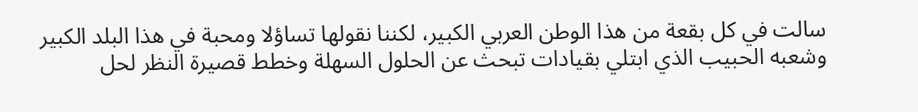سالت في كل بقعة من هذا الوطن العربي الكبير، لكننا نقولها تساؤلا ومحبة في هذا البلد الكبير وشعبه الحبيب الذي ابتلي بقيادات تبحث عن الحلول السهلة وخطط قصيرة النظر لحل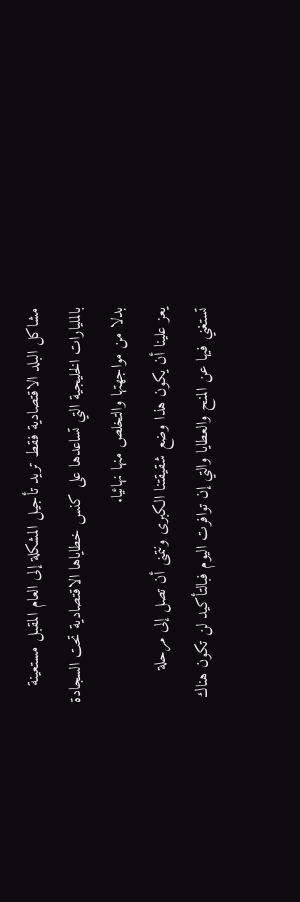مشاكل البلد الاقتصادية فقط تريد تأجيل المشكلة إلى العام المقبل مستعينة بالمليارات الخليجية التي تساعدها على كنس خطاياها الاقتصادية تحت السجادة بدلا من مواجهتها والتخلص منها نهائيا.
يعز علينا أن يكون هذا وضع شقيقتنا الكبرى ونتمنى أن تصل إلى مرحلة تستغني فيها عن المنح والعطايا والتي إن توافرت اليوم فبالتأكيد لن تكون هناك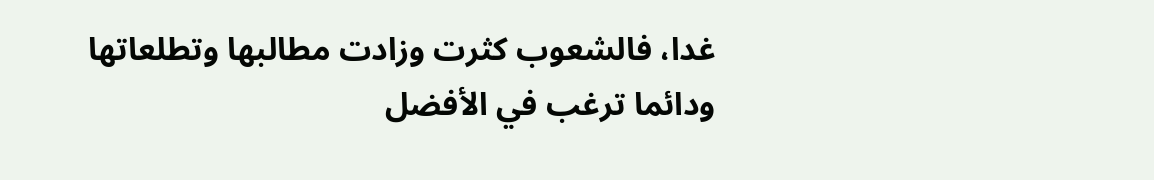غدا، فالشعوب كثرت وزادت مطالبها وتطلعاتها ودائما ترغب في الأفضل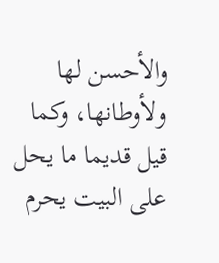والأحسن لها ولأوطانها، وكما قيل قديما ما يحل على البيت يحرم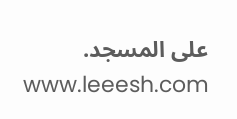على المسجد.
www.leeesh.com